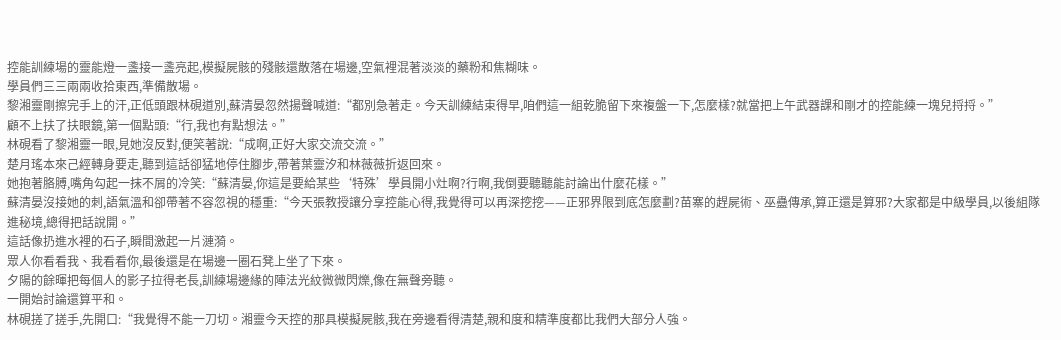控能訓練場的靈能燈一盞接一盞亮起,模擬屍骸的殘骸還散落在場邊,空氣裡混著淡淡的藥粉和焦糊味。
學員們三三兩兩收拾東西,準備散場。
黎湘靈剛擦完手上的汗,正低頭跟林硯道別,蘇清晏忽然揚聲喊道:“都別急著走。今天訓練結束得早,咱們這一組乾脆留下來複盤一下,怎麼樣?就當把上午武器課和剛才的控能練一塊兒捋捋。”
顧不上扶了扶眼鏡,第一個點頭:“行,我也有點想法。”
林硯看了黎湘靈一眼,見她沒反對,便笑著說:“成啊,正好大家交流交流。”
楚月瑤本來己經轉身要走,聽到這話卻猛地停住腳步,帶著葉靈汐和林薇薇折返回來。
她抱著胳膊,嘴角勾起一抹不屑的冷笑:“蘇清晏,你這是要給某些‘特殊’學員開小灶啊?行啊,我倒要聽聽能討論出什麼花樣。”
蘇清晏沒接她的刺,語氣溫和卻帶著不容忽視的穩重:“今天張教授讓分享控能心得,我覺得可以再深挖挖——正邪界限到底怎麼劃?苗寨的趕屍術、巫蠱傳承,算正還是算邪?大家都是中級學員,以後組隊進秘境,總得把話說開。”
這話像扔進水裡的石子,瞬間激起一片漣漪。
眾人你看看我、我看看你,最後還是在場邊一圈石凳上坐了下來。
夕陽的餘暉把每個人的影子拉得老長,訓練場邊緣的陣法光紋微微閃爍,像在無聲旁聽。
一開始討論還算平和。
林硯搓了搓手,先開口:“我覺得不能一刀切。湘靈今天控的那具模擬屍骸,我在旁邊看得清楚,親和度和精準度都比我們大部分人強。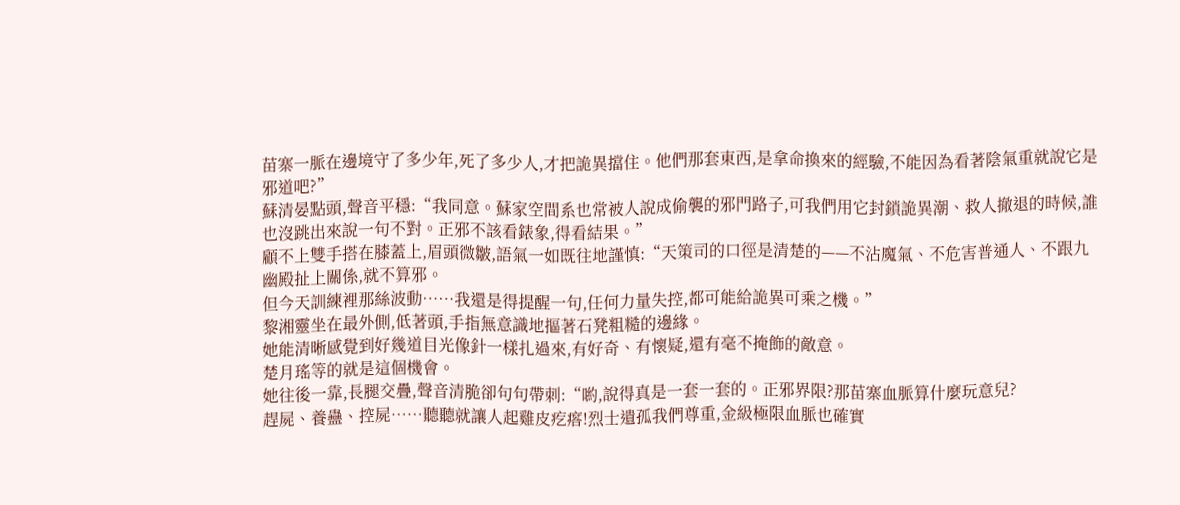苗寨一脈在邊境守了多少年,死了多少人,才把詭異擋住。他們那套東西,是拿命換來的經驗,不能因為看著陰氣重就說它是邪道吧?”
蘇清晏點頭,聲音平穩:“我同意。蘇家空間系也常被人說成偷襲的邪門路子,可我們用它封鎖詭異潮、救人撤退的時候,誰也沒跳出來說一句不對。正邪不該看錶象,得看結果。”
顧不上雙手搭在膝蓋上,眉頭微皺,語氣一如既往地謹慎:“天策司的口徑是清楚的——不沾魔氣、不危害普通人、不跟九幽殿扯上關係,就不算邪。
但今天訓練裡那絲波動……我還是得提醒一句,任何力量失控,都可能給詭異可乘之機。”
黎湘靈坐在最外側,低著頭,手指無意識地摳著石凳粗糙的邊緣。
她能清晰感覺到好幾道目光像針一樣扎過來,有好奇、有懷疑,還有毫不掩飾的敵意。
楚月瑤等的就是這個機會。
她往後一靠,長腿交疊,聲音清脆卻句句帶刺:“喲,說得真是一套一套的。正邪界限?那苗寨血脈算什麼玩意兒?
趕屍、養蠱、控屍……聽聽就讓人起雞皮疙瘩!烈士遺孤我們尊重,金級極限血脈也確實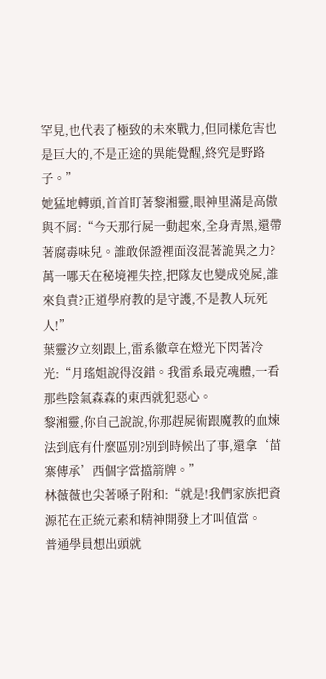罕見,也代表了極致的未來戰力,但同樣危害也是巨大的,不是正途的異能覺醒,終究是野路子。”
她猛地轉頭,首首盯著黎湘靈,眼神里滿是高傲與不屑:“今天那行屍一動起來,全身青黑,還帶著腐毒味兒。誰敢保證裡面沒混著詭異之力?
萬一哪天在秘境裡失控,把隊友也變成兇屍,誰來負責?正道學府教的是守護,不是教人玩死人!”
葉靈汐立刻跟上,雷系徽章在燈光下閃著冷光:“月瑤姐說得沒錯。我雷系最克魂體,一看那些陰氣森森的東西就犯惡心。
黎湘靈,你自己說說,你那趕屍術跟魔教的血煉法到底有什麼區別?別到時候出了事,還拿‘苗寨傳承’西個字當擋箭牌。”
林薇薇也尖著嗓子附和:“就是!我們家族把資源花在正統元素和精神開發上才叫值當。
普通學員想出頭就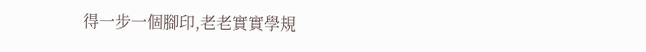得一步一個腳印,老老實實學規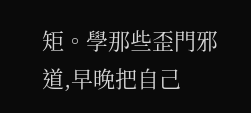矩。學那些歪門邪道,早晚把自己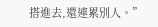搭進去,還連累別人。”